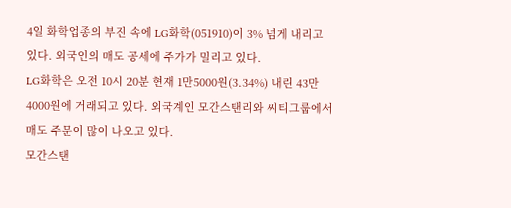4일 화학업종의 부진 속에 LG화학(051910)이 3% 넘게 내리고 있다. 외국인의 매도 공세에 주가가 밀리고 있다.
LG화학은 오전 10시 20분 현재 1만5000원(3.34%) 내린 43만4000원에 거래되고 있다. 외국계인 모간스탠리와 씨티그룹에서 매도 주문이 많이 나오고 있다.
모간스탠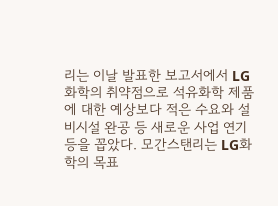리는 이날 발표한 보고서에서 LG화학의 취약점으로 석유화학 제품에 대한 예상보다 적은 수요와 설비시설 완공 등 새로운 사업 연기 등을 꼽았다. 모간스탠리는 LG화학의 목표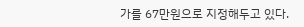가를 67만원으로 지정해두고 있다.